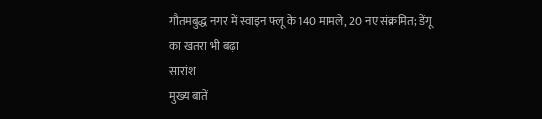गौतमबुद्ध नगर में स्वाइन फ्लू के 140 मामले, 20 नए संक्रमित; डेंगू का खतरा भी बढ़ा
सारांश
मुख्य बातें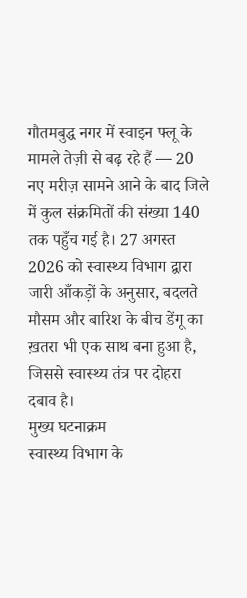गौतमबुद्ध नगर में स्वाइन फ्लू के मामले तेज़ी से बढ़ रहे हैं — 20 नए मरीज़ सामने आने के बाद जिले में कुल संक्रमितों की संख्या 140 तक पहुँच गई है। 27 अगस्त 2026 को स्वास्थ्य विभाग द्वारा जारी आँकड़ों के अनुसार, बदलते मौसम और बारिश के बीच डेंगू का ख़तरा भी एक साथ बना हुआ है, जिससे स्वास्थ्य तंत्र पर दोहरा दबाव है।
मुख्य घटनाक्रम
स्वास्थ्य विभाग के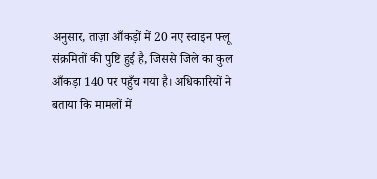अनुसार, ताज़ा आँकड़ों में 20 नए स्वाइन फ्लू संक्रमितों की पुष्टि हुई है, जिससे जिले का कुल आँकड़ा 140 पर पहुँच गया है। अधिकारियों ने बताया कि मामलों में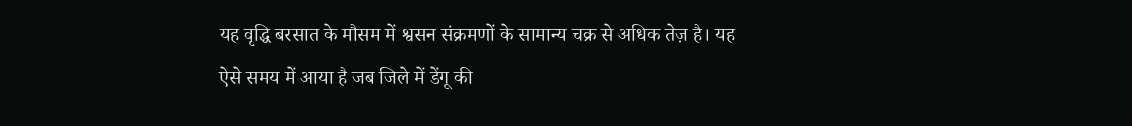यह वृद्धि बरसात के मौसम में श्वसन संक्रमणों के सामान्य चक्र से अधिक तेज़ है। यह ऐसे समय में आया है जब जिले में डेंगू की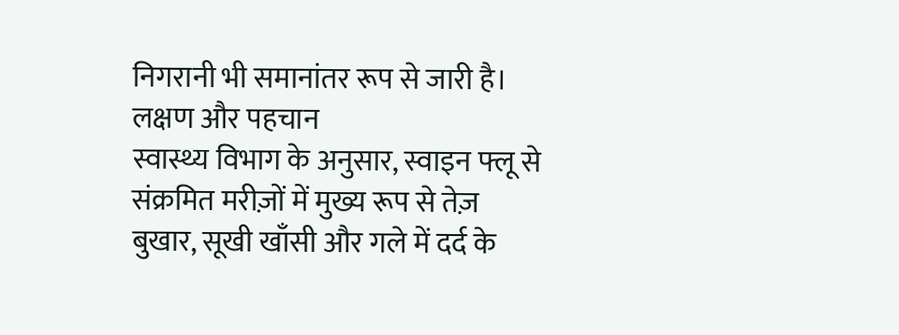निगरानी भी समानांतर रूप से जारी है।
लक्षण और पहचान
स्वास्थ्य विभाग के अनुसार, स्वाइन फ्लू से संक्रमित मरीज़ों में मुख्य रूप से तेज़ बुखार, सूखी खाँसी और गले में दर्द के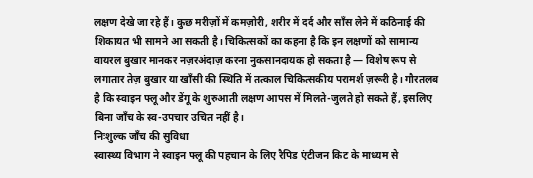लक्षण देखे जा रहे हैं। कुछ मरीज़ों में कमज़ोरी, शरीर में दर्द और साँस लेने में कठिनाई की शिकायत भी सामने आ सकती है। चिकित्सकों का कहना है कि इन लक्षणों को सामान्य वायरल बुखार मानकर नज़रअंदाज़ करना नुकसानदायक हो सकता है — विशेष रूप से लगातार तेज़ बुखार या खाँसी की स्थिति में तत्काल चिकित्सकीय परामर्श ज़रूरी है। गौरतलब है कि स्वाइन फ्लू और डेंगू के शुरुआती लक्षण आपस में मिलते-जुलते हो सकते हैं, इसलिए बिना जाँच के स्व-उपचार उचित नहीं है।
निःशुल्क जाँच की सुविधा
स्वास्थ्य विभाग ने स्वाइन फ्लू की पहचान के लिए रैपिड एंटीजन किट के माध्यम से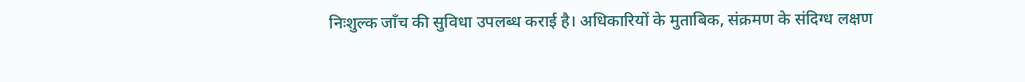निःशुल्क जाँच की सुविधा उपलब्ध कराई है। अधिकारियों के मुताबिक, संक्रमण के संदिग्ध लक्षण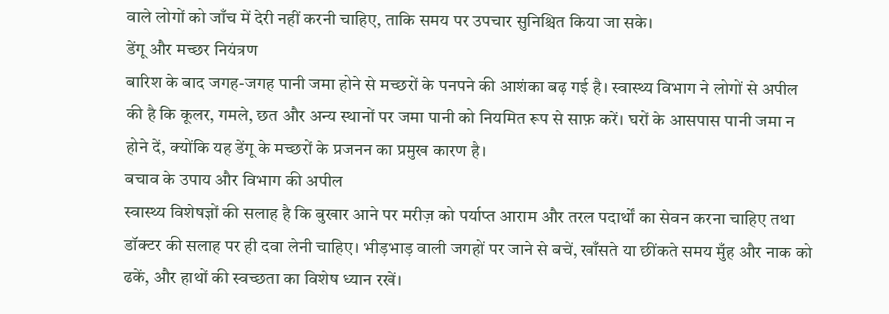वाले लोगों को जाँच में देरी नहीं करनी चाहिए, ताकि समय पर उपचार सुनिश्चित किया जा सके।
डेंगू और मच्छर नियंत्रण
बारिश के बाद जगह-जगह पानी जमा होने से मच्छरों के पनपने की आशंका बढ़ गई है। स्वास्थ्य विभाग ने लोगों से अपील की है कि कूलर, गमले, छत और अन्य स्थानों पर जमा पानी को नियमित रूप से साफ़ करें। घरों के आसपास पानी जमा न होने दें, क्योंकि यह डेंगू के मच्छरों के प्रजनन का प्रमुख कारण है।
बचाव के उपाय और विभाग की अपील
स्वास्थ्य विशेषज्ञों की सलाह है कि बुखार आने पर मरीज़ को पर्याप्त आराम और तरल पदार्थों का सेवन करना चाहिए तथा डॉक्टर की सलाह पर ही दवा लेनी चाहिए। भीड़भाड़ वाली जगहों पर जाने से बचें, खाँसते या छींकते समय मुँह और नाक को ढकें, और हाथों की स्वच्छता का विशेष ध्यान रखें।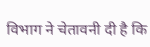विभाग ने चेतावनी दी है कि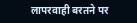लापरवाही बरतने पर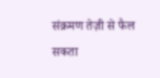संक्रमण तेज़ी से फैल सकता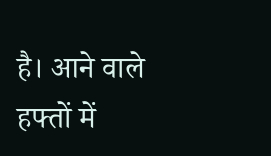है। आने वाले हफ्तों में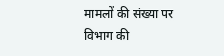मामलों की संख्या पर विभाग की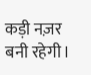कड़ी नज़र बनी रहेगी।